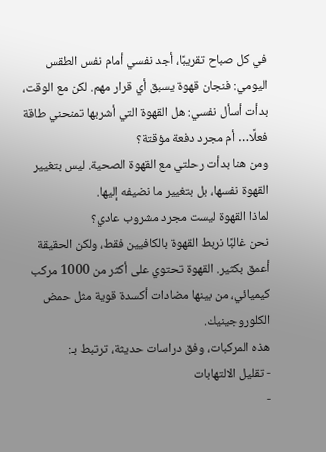في كل صباح تقريبًا، أجد نفسي أمام نفس الطقس اليومي: فنجان قهوة يسبق أي قرار مهم. لكن مع الوقت، بدأت أسأل نفسي: هل القهوة التي أشربها تمنحني طاقة فعلًا… أم مجرد دفعة مؤقتة؟
ومن هنا بدأت رحلتي مع القهوة الصحية. ليس بتغيير القهوة نفسها، بل بتغيير ما نضيفه إليها.
لماذا القهوة ليست مجرد مشروب عادي؟
نحن غالبًا نربط القهوة بالكافيين فقط، ولكن الحقيقة أعمق بكثير. القهوة تحتوي على أكثر من 1000 مركب كيميائي، من بينها مضادات أكسدة قوية مثل حمض الكلوروجينيك.
هذه المركبات، وفق دراسات حديثة، ترتبط بـ:
- تقليل الالتهابات
-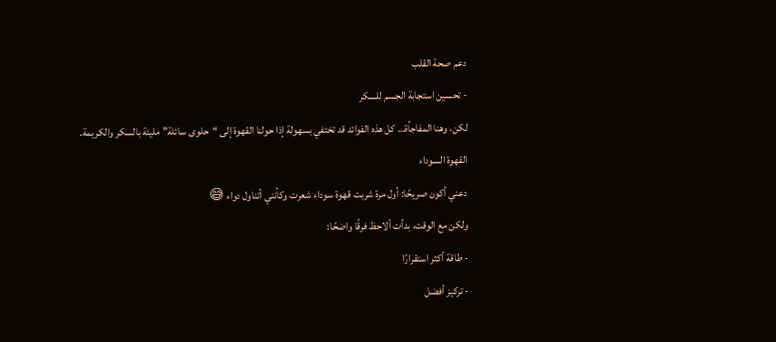دعم صحة القلب
- تحسين استجابة الجسم للسكر
لكن، وهنا المفاجأة… كل هذه الفوائد قد تختفي بسهولة إذا حولنا القهوة إلى “حلوى سائلة” مليئة بالسكر والكريمة.
القهوة السوداء
دعني أكون صريحًا: أول مرة شربت قهوة سوداء شعرت وكأنني أتناول دواء 😅
ولكن مع الوقت، بدأت ألاحظ فرقًا واضحًا:
- طاقة أكثر استقرارًا
- تركيز أفضل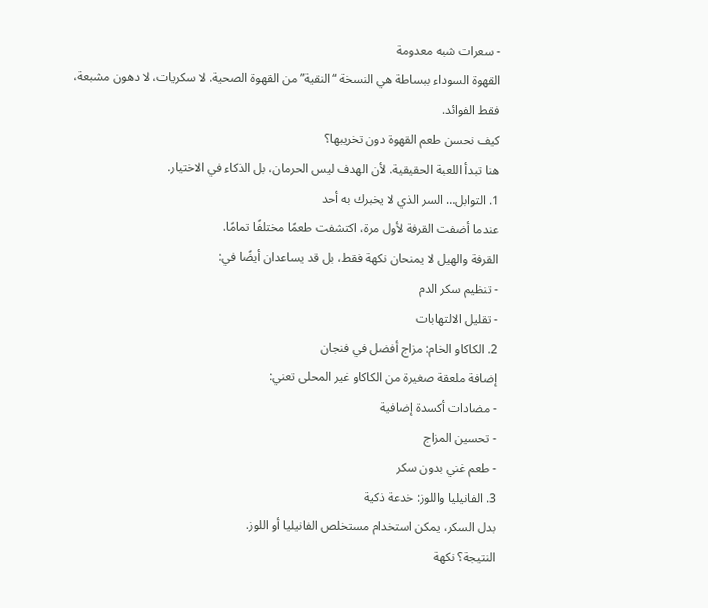- سعرات شبه معدومة
القهوة السوداء ببساطة هي النسخة “النقية” من القهوة الصحية. لا سكريات، لا دهون مشبعة، فقط الفوائد.
كيف نحسن طعم القهوة دون تخريبها؟
هنا تبدأ اللعبة الحقيقية. لأن الهدف ليس الحرمان، بل الذكاء في الاختيار.
1. التوابل… السر الذي لا يخبرك به أحد
عندما أضفت القرفة لأول مرة، اكتشفت طعمًا مختلفًا تمامًا.
القرفة والهيل لا يمنحان نكهة فقط، بل قد يساعدان أيضًا في:
- تنظيم سكر الدم
- تقليل الالتهابات
2. الكاكاو الخام: مزاج أفضل في فنجان
إضافة ملعقة صغيرة من الكاكاو غير المحلى تعني:
- مضادات أكسدة إضافية
- تحسين المزاج
- طعم غني بدون سكر
3. الفانيليا واللوز: خدعة ذكية
بدل السكر، يمكن استخدام مستخلص الفانيليا أو اللوز.
النتيجة؟ نكهة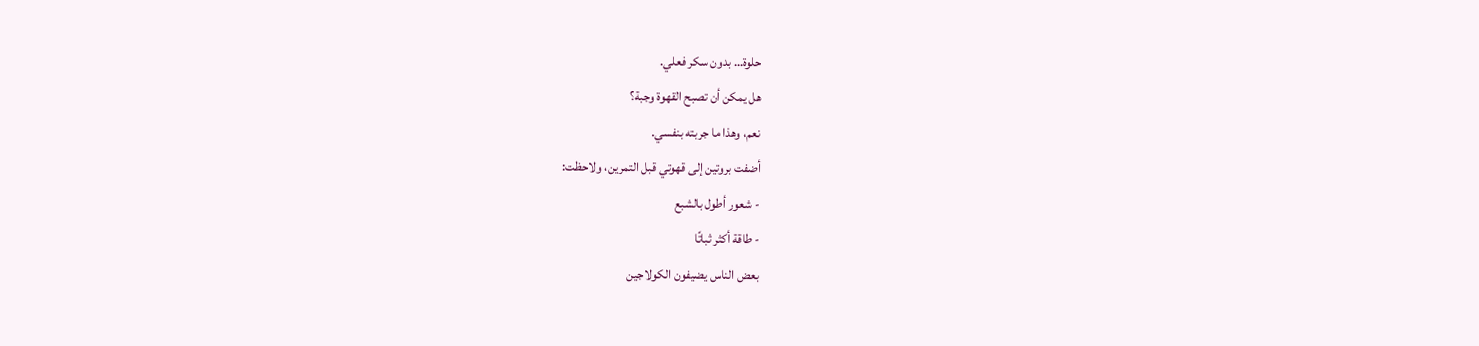حلوة… بدون سكر فعلي.
هل يمكن أن تصبح القهوة وجبة؟
نعم، وهذا ما جربته بنفسي.
أضفت بروتين إلى قهوتي قبل التمرين، ولاحظت:
- شعور أطول بالشبع
- طاقة أكثر ثباتًا
بعض الناس يضيفون الكولاجين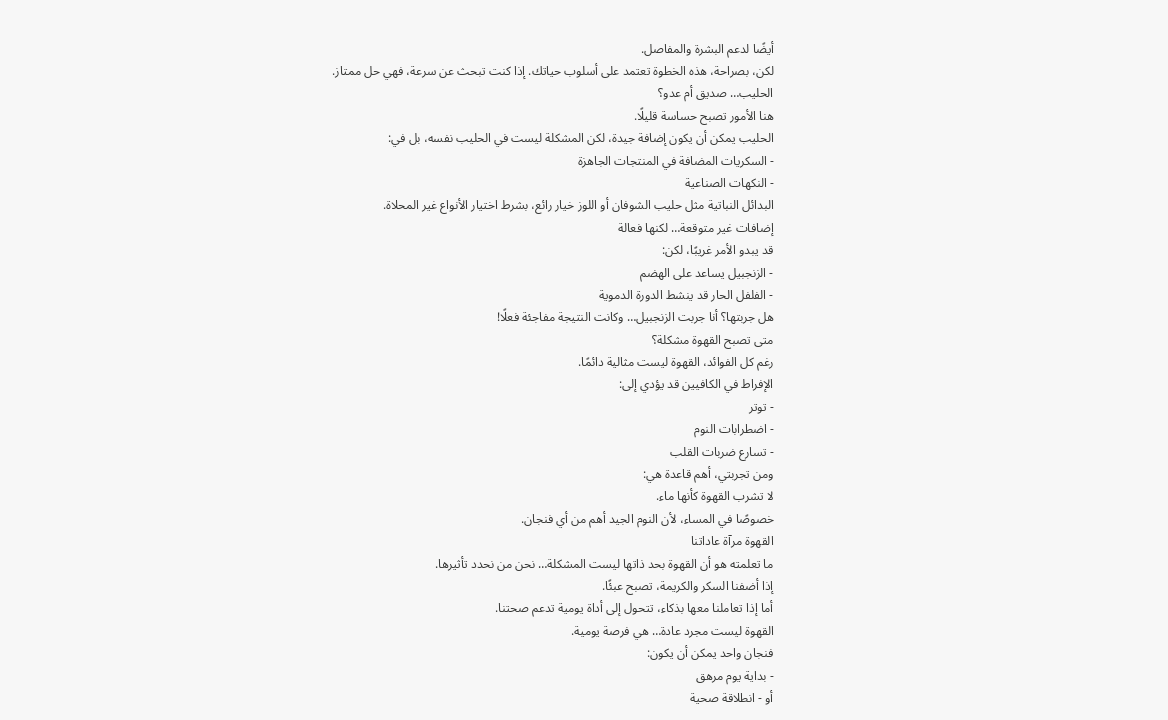أيضًا لدعم البشرة والمفاصل.
لكن، بصراحة، هذه الخطوة تعتمد على أسلوب حياتك. إذا كنت تبحث عن سرعة، فهي حل ممتاز.
الحليب… صديق أم عدو؟
هنا الأمور تصبح حساسة قليلًا.
الحليب يمكن أن يكون إضافة جيدة، لكن المشكلة ليست في الحليب نفسه، بل في:
- السكريات المضافة في المنتجات الجاهزة
- النكهات الصناعية
البدائل النباتية مثل حليب الشوفان أو اللوز خيار رائع، بشرط اختيار الأنواع غير المحلاة.
إضافات غير متوقعة… لكنها فعالة
قد يبدو الأمر غريبًا، لكن:
- الزنجبيل يساعد على الهضم
- الفلفل الحار قد ينشط الدورة الدموية
هل جربتها؟ أنا جربت الزنجبيل… وكانت النتيجة مفاجئة فعلًا!
متى تصبح القهوة مشكلة؟
رغم كل الفوائد، القهوة ليست مثالية دائمًا.
الإفراط في الكافيين قد يؤدي إلى:
- توتر
- اضطرابات النوم
- تسارع ضربات القلب
ومن تجربتي، أهم قاعدة هي:
لا تشرب القهوة كأنها ماء.
خصوصًا في المساء، لأن النوم الجيد أهم من أي فنجان.
القهوة مرآة عاداتنا
ما تعلمته هو أن القهوة بحد ذاتها ليست المشكلة… نحن من نحدد تأثيرها.
إذا أضفنا السكر والكريمة، تصبح عبئًا.
أما إذا تعاملنا معها بذكاء، تتحول إلى أداة يومية تدعم صحتنا.
القهوة ليست مجرد عادة… هي فرصة يومية.
فنجان واحد يمكن أن يكون:
- بداية يوم مرهق
أو - انطلاقة صحية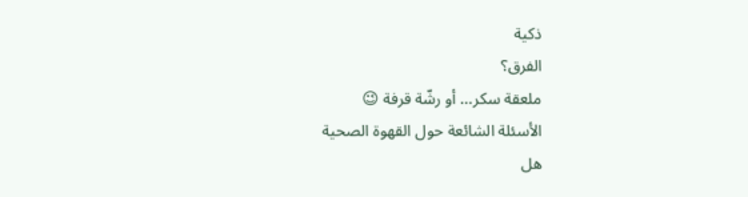ذكية
الفرق؟
ملعقة سكر… أو رشّة قرفة 😉
الأسئلة الشائعة حول القهوة الصحية
هل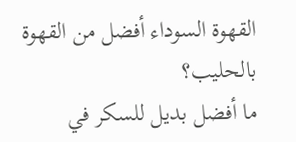القهوة السوداء أفضل من القهوة بالحليب؟
ما أفضل بديل للسكر في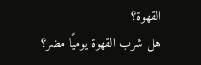القهوة؟
هل شرب القهوة يوميًا مضر؟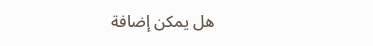هل يمكن إضافة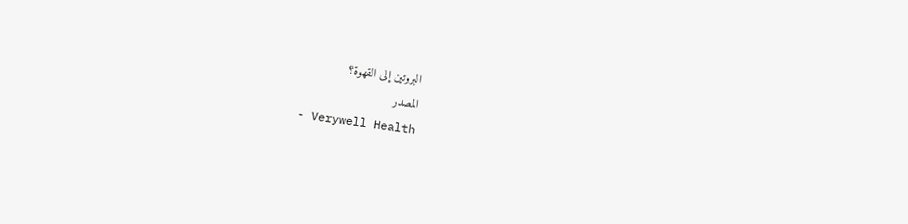البروتين إلى القهوة؟
المصدر
- Verywell Health